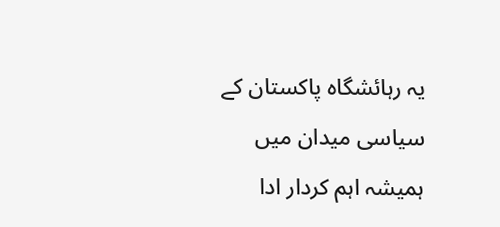یہ رہائشگاہ پاکستان کے سیاسی میدان میں ہمیشہ اہم کردار ادا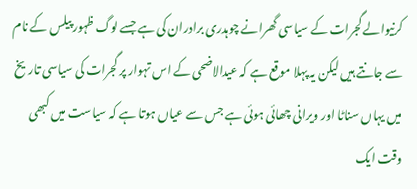کرنیوالے گجرات کے سیاسی گھرانے چوہدری برادران کی ہے جسے لوگ ظہور پیلس کے نام سے جانتے ہیں لیکن یہ پہلا موقع ہے کہ عیدالاضحی کے اس تہوار پر گجرات کی سیاسی تاریخ میں یہاں سناٹا اور ویرانی چھائی ہوئی ہے جس سے عیاں ہوتا ہے کہ سیاست میں کبھی وقت ایک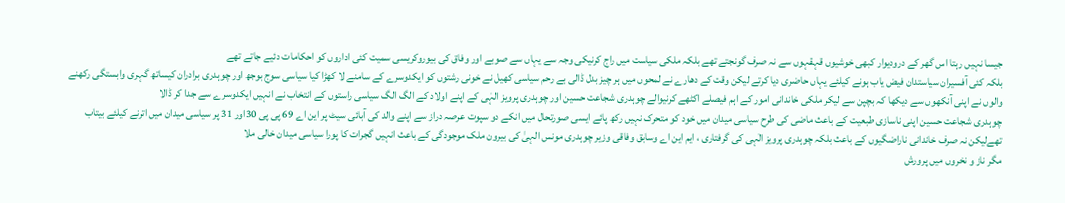جیسا نہیں رہتا اس گھر کے درودیوار کبھی خوشیوں قہقہوں سے نہ صرف گونجتے تھے بلکہ ملکی سیاست میں راج کرنیکی وجہ سے یہاں سے صوبے اور وفاق کی بیوروکریسی سمیت کئی اداروں کو احکامات دئیے جاتے تھے
بلکہ کئی آفسیران سیاستدان فیض یاب ہونے کیلئے یہاں حاضری دیا کرتے لیکن وقت کے دھارے نے لمحوں میں ہر چیز بدل ڈالی بے رحم سیاسی کھیل نے خونی رشتوں کو ایکدوسرے کے سامنے لا کھڑا کیا سیاسی سوج بوجھ اور چوہدری برادران کیساتھ گہری وابستگی رکھنے والوں نے اپنی آنکھوں سے دیکھا کہ بچپن سے لیکر ملکی خاندانی امور کے اہم فیصلے اکٹھے کرنیوالے چوہدری شجاعت حسین اور چوہدری پرویز الہٰی کے اپنے اولاد کے الگ الگ سیاسی راستوں کے انتخاب نے انہیں ایکدوسرے سے جدا کر ڈالا
چوہدری شجاعت حسین اپنی ناسازی طبعیت کے باعث ماضی کی طرح سیاسی میدان میں خود کو متحرک نہیں رکھ پائے ایسی صورتحال میں انکے دو سپوت عرصہ دراز سے اپنے والد کی آبائی سیٹ پر این اے 69 پی پی 30اور 31 پر سیاسی میدان میں اترنے کیلئے بیتاب تھےلیکن نہ صرف خاندانی ناراضگیوں کے باعث بلکہ چوہدری پرویز الٰہی کی گرفتاری ، ایم این اے وسابق وفاقی وزیر چوہدری مونس الہیٰ کی بیرون ملک موجودگی کے باعث انہیں گجرات کا پورا سیاسی میدان خالی ملا
مگر ناز و نخروں میں پرورش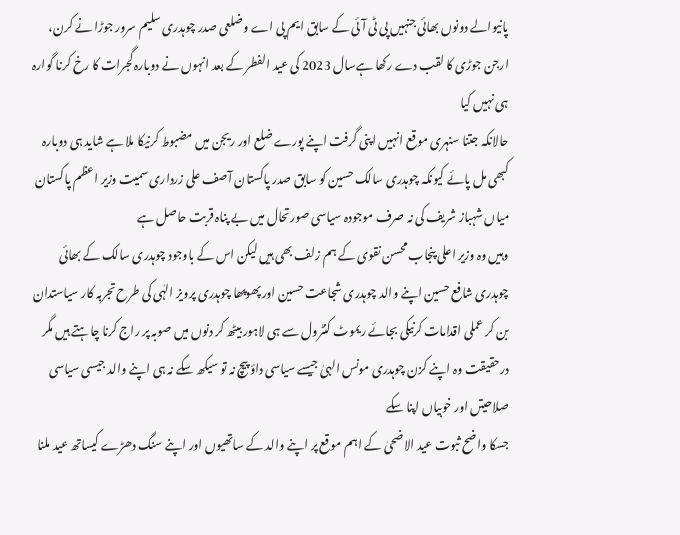پانیوالے دونوں بھائی جنہیں پی ٹی آئی کے سابق ایم پی اے وضلعی صدر چوہدری سلیم سرور جوڑا نے کرن، ارجن جوڑی کا لقب دے رکھا ہےسال 2023 کی عید الفطر کے بعد انہوں نے دوبارہ گجرات کا رخ کرنا گوارہ ہی نہیں کیا
حالانکہ جتنا سنہری موقع انہیں اپنی گرفت اپنے پورے ضلع اور ریجن میں مضبوط کرنیکا ملا ہے شاید ہی دوبارہ کبھی مل پائے کیونکہ چوہدری سالک حسین کو سابق صدر پاکستان آصف علی زرداری سمیت وزیر اعظم پاکستان میاں شہباز شریف کی نہ صرف موجودہ سیاسی صورتحال میں بے پناہ قربت حاصل ہے
وہیں وہ وزیر اعلی پنجاب محسن نقوی کے ہم زلف بھی ہیں لیکن اس کے باوجود چوہدری سالک کے بھائی چوہدری شافع حسین اپنے والد چوہدری شجاعت حسین اور پھوپھا چوہدری پرویز الہٰی کی طرح تجربہ کار سیاستدان بن کر عملی اقدامات کرنیکی بجائے ریموٹ کنٹرول سے ہی لاہور بیٹھ کر دنوں میں صوبہ پر راج کرنا چاہتے ہیں مگر درحقیقت وہ اپنے کزن چوہدری مونس الہیٰ جیسے سیاسی داؤ پیچ نہ تو سیکھ سکے نہ ہی اپنے والد جیسی سیاسی صلاحیتں اور خوبیاں اپنا سکے
جسکا واضح ثبوت عید الاضحیٰ کے اہم موقع پر اپنے والد کے ساتھیوں اور اپنے سنگ دھڑے کیساتھ عید ملنا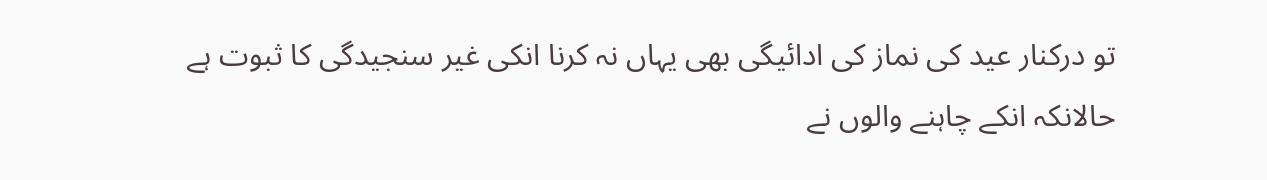تو درکنار عید کی نماز کی ادائیگی بھی یہاں نہ کرنا انکی غیر سنجیدگی کا ثبوت ہے
حالانکہ انکے چاہنے والوں نے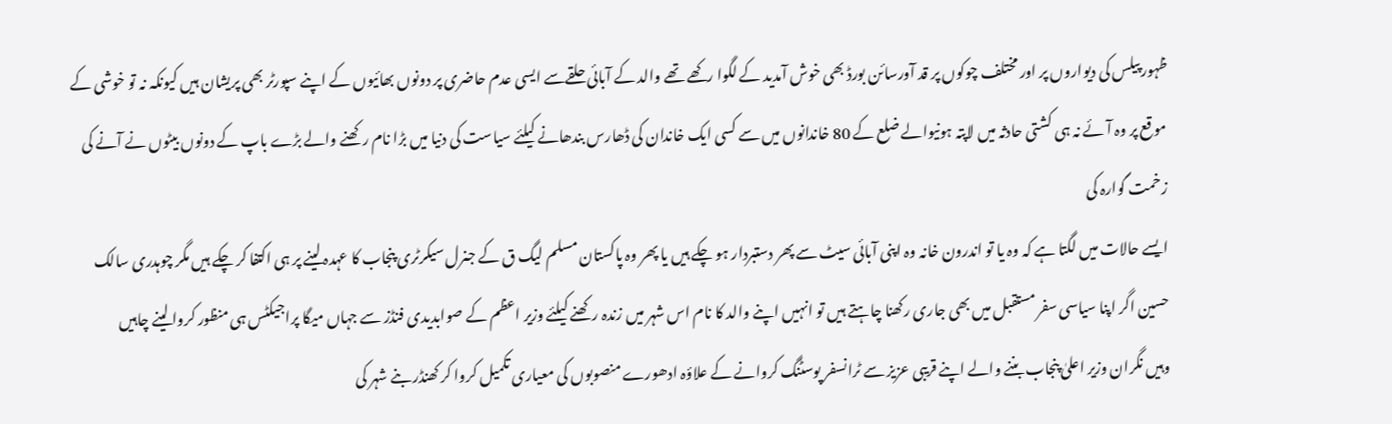ظہور پیلس کی دیواروں پر اور مختلف چوکوں پر قد آورسائن بورڈ بھی خوش آمدید کے لگوا رکھے تھے والد کے آبائی حلقےسے ایسی عدم حاضری پر دونوں بھائیوں کے اپنے سپورٹر بھی پریشان ہیں کیونکہ نہ تو خوشی کے موقع پر وہ آئے نہ ہی کشتی حادثہ میں لاپتہ ہونیوالے ضلع کے 80 خاندانوں میں سے کسی ایک خاندان کی ڈھارس بندھانے کیلئے سیاست کی دنیا میں بڑا نام رکھنے والے بڑے باپ کے دونوں بیٹوں نے آنے کی زخمت گوارہ کی
ایسے حالات میں لگتا ہے کہ وہ یا تو اندرون خانہ وہ اپنی آبائی سیٹ سے پھر دستبردار ہو چکے ہیں یا پھر وہ پاکستان مسلم لیگ ق کے جنرل سیکرٹری پنجاب کا عہدہ لینے پر ہی اکتفا کر چکے ہیں مگر چوہدری سالک حسین اگر اپنا سیاسی سفر مستقبل میں بھی جاری رکھنا چاہتے ہیں تو انہیں اپنے والد کا نام اس شہر میں زندہ رکھنے کیلئے وزیر اعظم کے صوابدیدی فنڈز سے جہاں میگا پراجیکٹس ہی منظور کروا لینے چاہیں
وہیں نگران وزیر اعلیٰ پنجاب بننے والے اپنے قریبی عزیز سے ٹرانسفر پوسٹنگ کروانے کے علاؤہ ادھورے منصوبوں کی معیاری تکمیل کروا کر کھنڈر بنے شہر کی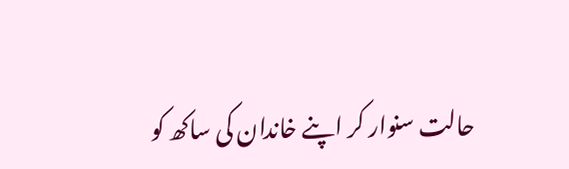حالت سنوار کر اپنے خاندان کی ساکھ کو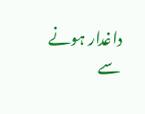داغدار ہونے سے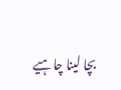بچا لینا چاہیے